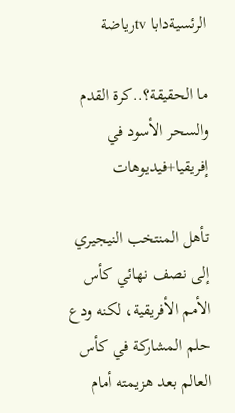الرئسيةدابا tvرياضة

ما الحقيقة؟..كرة القدم والسحر الأسود في إفريقيا+فيديوهات

تأهل المنتخب النيجيري إلى نصف نهائي كأس الأمم الأفريقية، لكنه ودع حلم المشاركة في كأس العالم بعد هزيمته أمام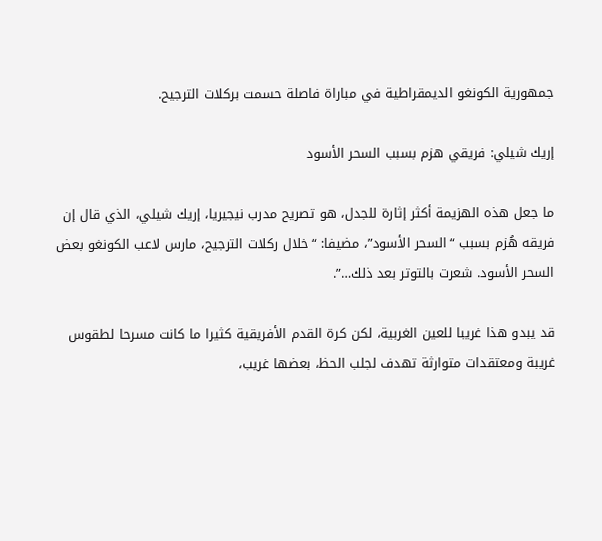جمهورية الكونغو الديمقراطية في مباراة فاصلة حسمت بركلات الترجيح.

إريك شيلي: فريقي هزم بسبب السحر الأسود

ما جعل هذه الهزيمة أكثر إثارة للجدل، هو تصريح مدرب نيجيريا، إريك شيلي، الذي قال إن فريقه هُزم بسبب “السحر الأسود”، مضيفا: “خلال ركلات الترجيح، مارس لاعب الكونغو بعض السحر الأسود. شعرت بالتوتر بعد ذلك…”.

قد يبدو هذا غريبا للعين الغربية، لكن كرة القدم الأفريقية كثيرا ما كانت مسرحا لطقوس غريبة ومعتقدات متوارثة تهدف لجلب الحظ، بعضها غريب،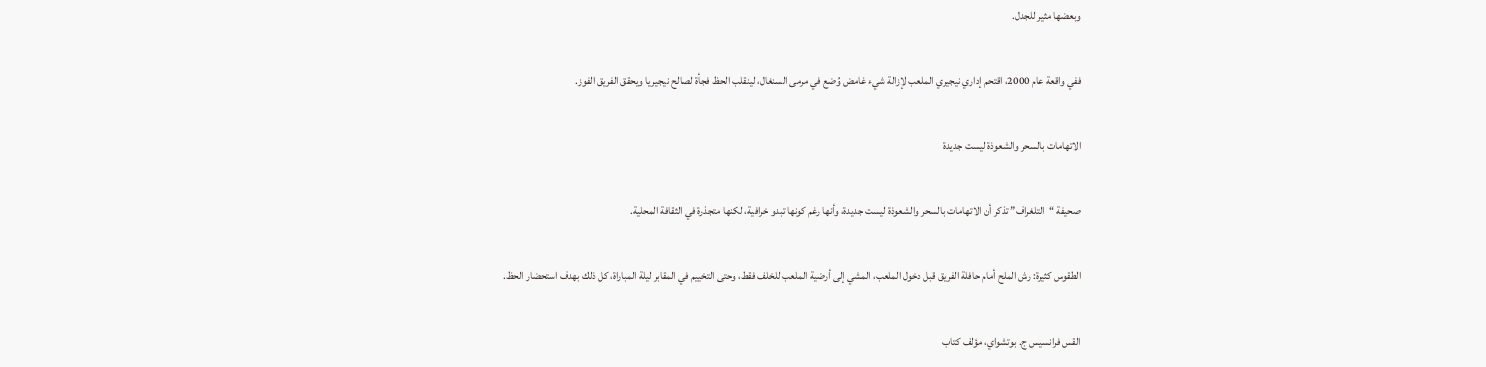وبعضها مثير للجدل.

ففي واقعة عام 2000، اقتحم إداري نيجيري الملعب لإزالة شيء غامض وُضع في مرمى السنغال، لينقلب الحظ فجأة لصالح نيجيريا ويحقق الفريق الفوز.

الاتهامات بالسحر والشعوذة ليست جديدة

صحيفة “التلغراف” تذكر أن الاتهامات بالسحر والشعوذة ليست جديدة، وأنها رغم كونها تبدو خرافية، لكنها متجذرة في الثقافة المحلية.

الطقوس كثيرة: رش الملح أمام حافلة الفريق قبل دخول الملعب، المشي إلى أرضية الملعب للخلف فقط، وحتى التخييم في المقابر ليلة المباراة، كل ذلك بهدف استحضار الحظ.

القس فرانسيس ج. بوتشواي، مؤلف كتاب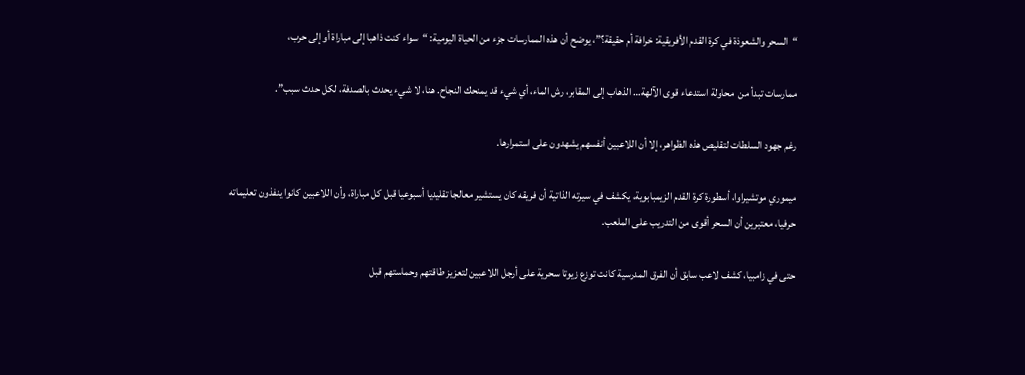“السحر والشعوذة في كرة القدم الأفريقية: خرافة أم حقيقة؟”، يوضح أن هذه الممارسات جزء من الحياة اليومية: “سواء كنت ذاهبا إلى مباراة أو إلى حرب،

ممارسات تبدأ من  محاولة استدعاء قوى الآلهة… الذهاب إلى المقابر، رش الماء، أي شيء قد يمنحك النجاح. هنا، لا شيء يحدث بالصدفة، لكل حدث سبب”.

رغم جهود السلطات لتقليص هذه الظواهر، إلا أن اللاعبين أنفسهم يشهدون على استمرارها.

ميموري موتشيراوا، أسطورة كرة القدم الزيمبابوية، يكشف في سيرته الذاتية أن فريقه كان يستشير معالجا تقليديا أسبوعيا قبل كل مباراة، وأن اللاعبين كانوا ينفذون تعليماته حرفيا، معتبرين أن السحر أقوى من التدريب على الملعب.

حتى في زامبيا، كشف لاعب سابق أن الفرق المدرسية كانت توزع زيوتا سحرية على أرجل اللاعبين لتعزيز طاقتهم وحماستهم قبل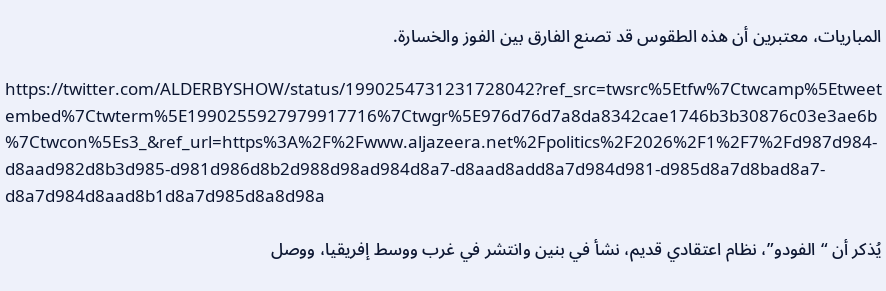المباريات، معتبرين أن هذه الطقوس قد تصنع الفارق بين الفوز والخسارة.

https://twitter.com/ALDERBYSHOW/status/1990254731231728042?ref_src=twsrc%5Etfw%7Ctwcamp%5Etweetembed%7Ctwterm%5E1990255927979917716%7Ctwgr%5E976d76d7a8da8342cae1746b3b30876c03e3ae6b%7Ctwcon%5Es3_&ref_url=https%3A%2F%2Fwww.aljazeera.net%2Fpolitics%2F2026%2F1%2F7%2Fd987d984-d8aad982d8b3d985-d981d986d8b2d988d98ad984d8a7-d8aad8add8a7d984d981-d985d8a7d8bad8a7-d8a7d984d8aad8b1d8a7d985d8a8d98a

يُذكر أن “الفودو”، نظام اعتقادي قديم، نشأ في بنين وانتشر في غرب ووسط إفريقيا، ووصل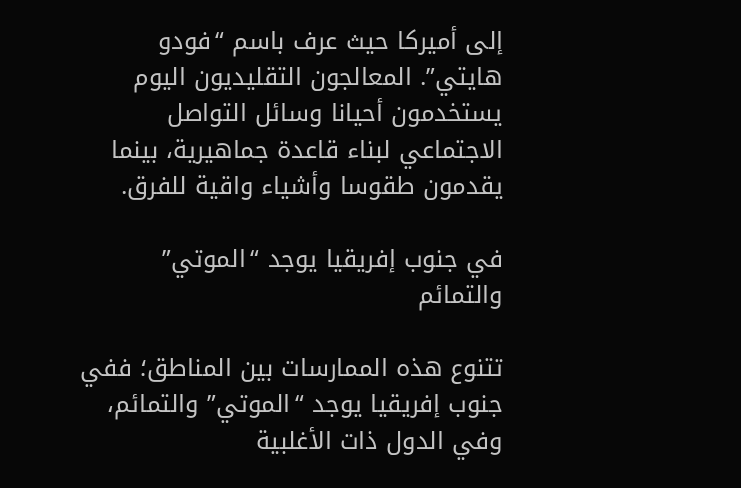إلى أميركا حيث عرف باسم “فودو هايتي”. المعالجون التقليديون اليوم يستخدمون أحيانا وسائل التواصل الاجتماعي لبناء قاعدة جماهيرية، بينما يقدمون طقوسا وأشياء واقية للفرق.

في جنوب إفريقيا يوجد “الموتي” والتمائم

تتنوع هذه الممارسات بين المناطق؛ ففي جنوب إفريقيا يوجد “الموتي” والتمائم، وفي الدول ذات الأغلبية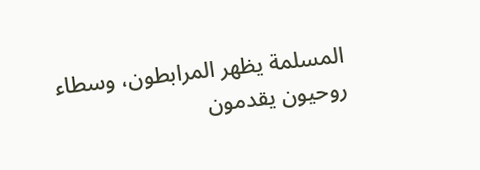المسلمة يظهر المرابطون، وسطاء روحيون يقدمون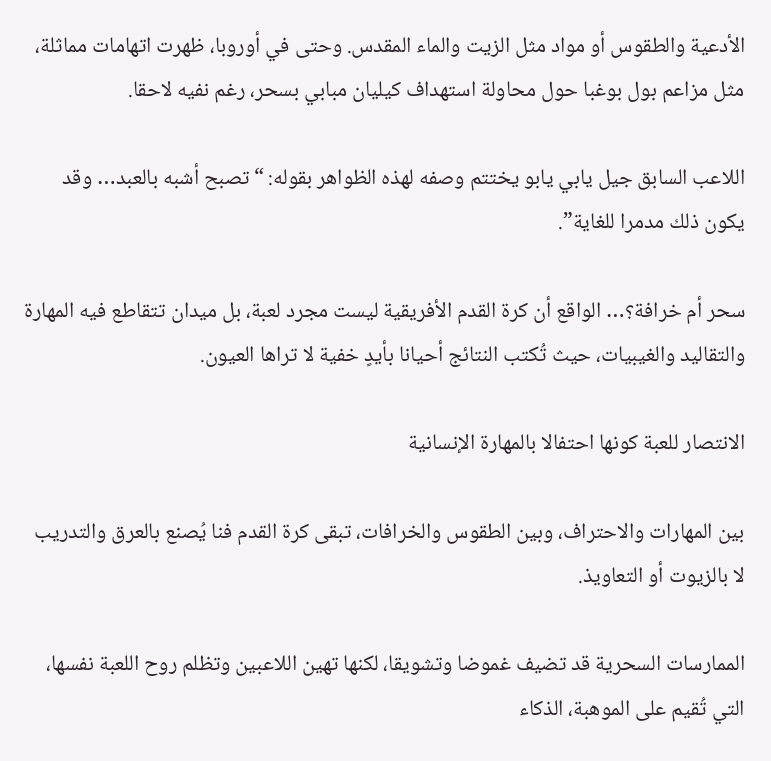الأدعية والطقوس أو مواد مثل الزيت والماء المقدس. وحتى في أوروبا، ظهرت اتهامات مماثلة، مثل مزاعم بول بوغبا حول محاولة استهداف كيليان مبابي بسحر، رغم نفيه لاحقا.

اللاعب السابق جيل يابي يابو يختتم وصفه لهذه الظواهر بقوله: “تصبح أشبه بالعبد… وقد يكون ذلك مدمرا للغاية”.

سحر أم خرافة؟… الواقع أن كرة القدم الأفريقية ليست مجرد لعبة، بل ميدان تتقاطع فيه المهارة والتقاليد والغيبيات، حيث تُكتب النتائج أحيانا بأيدٍ خفية لا تراها العيون.

الانتصار للعبة كونها احتفالا بالمهارة الإنسانية

بين المهارات والاحتراف، وبين الطقوس والخرافات، تبقى كرة القدم فنا يُصنع بالعرق والتدريب لا بالزيوت أو التعاويذ.

الممارسات السحرية قد تضيف غموضا وتشويقا، لكنها تهين اللاعبين وتظلم روح اللعبة نفسها، التي تُقيم على الموهبة، الذكاء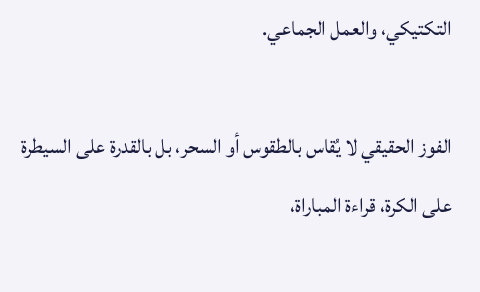التكتيكي، والعمل الجماعي.

الفوز الحقيقي لا يُقاس بالطقوس أو السحر، بل بالقدرة على السيطرة على الكرة، قراءة المباراة،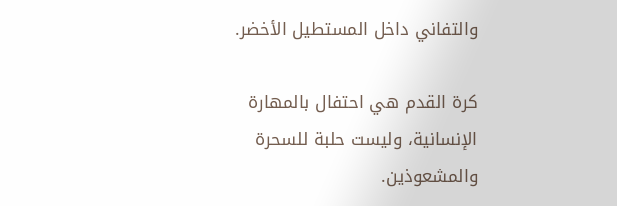والتفاني داخل المستطيل الأخضر.

كرة القدم هي احتفال بالمهارة الإنسانية، وليست حلبة للسحرة والمشعوذين.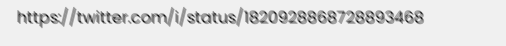https://twitter.com/i/status/1820928868728893468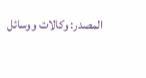المصدر: وكالات ووسائل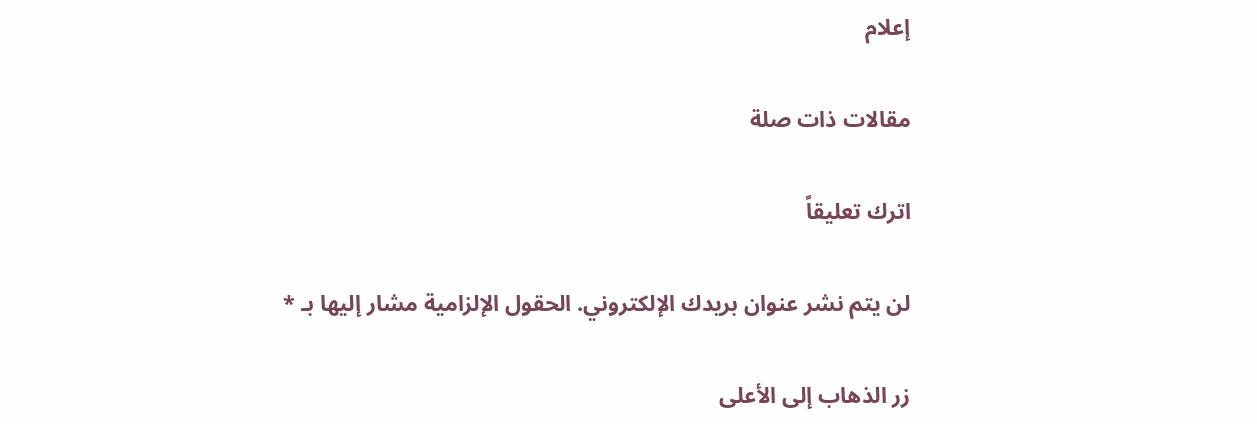إعلام

مقالات ذات صلة

اترك تعليقاً

لن يتم نشر عنوان بريدك الإلكتروني. الحقول الإلزامية مشار إليها بـ *

زر الذهاب إلى الأعلى